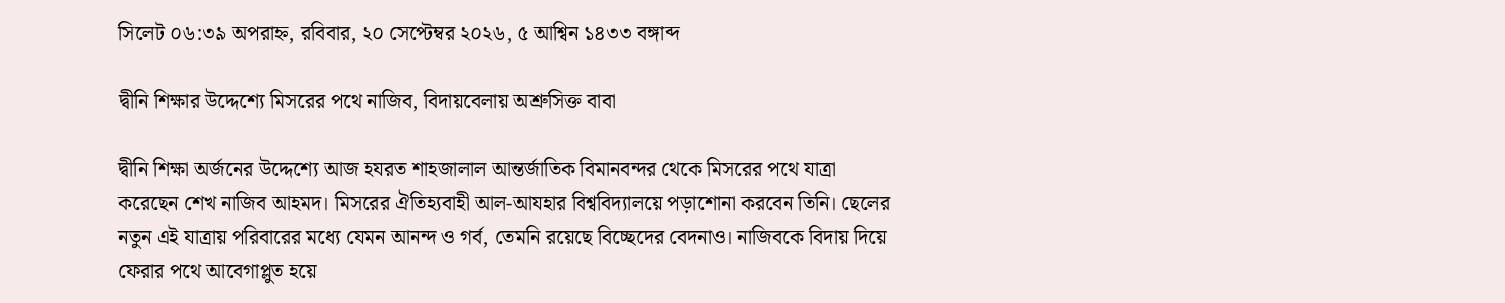সিলেট ০৬:৩৯ অপরাহ্ন, রবিবার, ২০ সেপ্টেম্বর ২০২৬, ৫ আশ্বিন ১৪৩৩ বঙ্গাব্দ

দ্বীনি শিক্ষার উদ্দেশ্যে মিসরের পথে নাজিব, বিদায়বেলায় অশ্রুসিক্ত বাবা

দ্বীনি শিক্ষা অর্জনের উদ্দেশ্যে আজ হযরত শাহজালাল আন্তর্জাতিক বিমানবন্দর থেকে মিসরের পথে যাত্রা করেছেন শেখ নাজিব আহমদ। মিসরের ঐতিহ্যবাহী আল-আযহার বিশ্ববিদ্যালয়ে পড়াশোনা করবেন তিনি। ছেলের নতুন এই যাত্রায় পরিবারের মধ্যে যেমন আনন্দ ও গর্ব, তেমনি রয়েছে বিচ্ছেদের বেদনাও। নাজিবকে বিদায় দিয়ে ফেরার পথে আবেগাপ্লুত হয়ে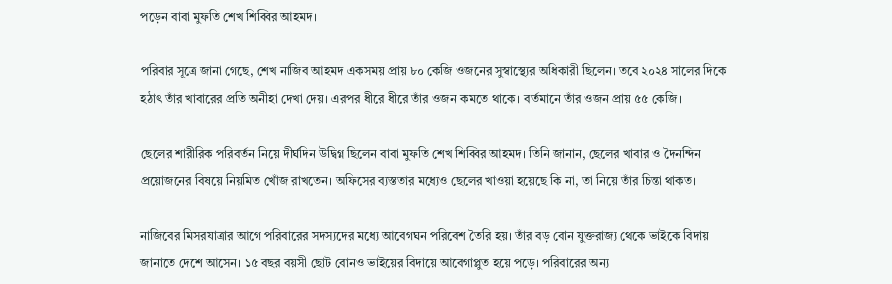পড়েন বাবা মুফতি শেখ শিব্বির আহমদ।

পরিবার সূত্রে জানা গেছে, শেখ নাজিব আহমদ একসময় প্রায় ৮০ কেজি ওজনের সুস্বাস্থ্যের অধিকারী ছিলেন। তবে ২০২৪ সালের দিকে হঠাৎ তাঁর খাবারের প্রতি অনীহা দেখা দেয়। এরপর ধীরে ধীরে তাঁর ওজন কমতে থাকে। বর্তমানে তাঁর ওজন প্রায় ৫৫ কেজি।

ছেলের শারীরিক পরিবর্তন নিয়ে দীর্ঘদিন উদ্বিগ্ন ছিলেন বাবা মুফতি শেখ শিব্বির আহমদ। তিনি জানান, ছেলের খাবার ও দৈনন্দিন প্রয়োজনের বিষয়ে নিয়মিত খোঁজ রাখতেন। অফিসের ব্যস্ততার মধ্যেও ছেলের খাওয়া হয়েছে কি না, তা নিয়ে তাঁর চিন্তা থাকত।

নাজিবের মিসরযাত্রার আগে পরিবারের সদস্যদের মধ্যে আবেগঘন পরিবেশ তৈরি হয়। তাঁর বড় বোন যুক্তরাজ্য থেকে ভাইকে বিদায় জানাতে দেশে আসেন। ১৫ বছর বয়সী ছোট বোনও ভাইয়ের বিদায়ে আবেগাপ্লুত হয়ে পড়ে। পরিবারের অন্য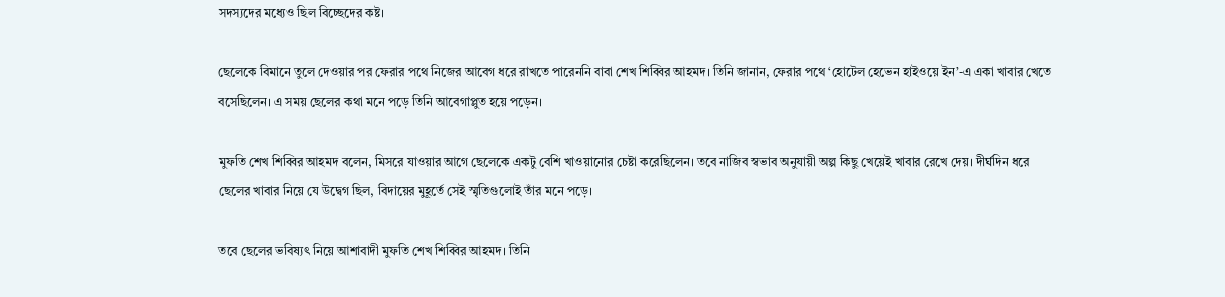সদস্যদের মধ্যেও ছিল বিচ্ছেদের কষ্ট।

ছেলেকে বিমানে তুলে দেওয়ার পর ফেরার পথে নিজের আবেগ ধরে রাখতে পারেননি বাবা শেখ শিব্বির আহমদ। তিনি জানান, ফেরার পথে ‘হোটেল হেভেন হাইওয়ে ইন’-এ একা খাবার খেতে বসেছিলেন। এ সময় ছেলের কথা মনে পড়ে তিনি আবেগাপ্লুত হয়ে পড়েন।

মুফতি শেখ শিব্বির আহমদ বলেন, মিসরে যাওয়ার আগে ছেলেকে একটু বেশি খাওয়ানোর চেষ্টা করেছিলেন। তবে নাজিব স্বভাব অনুযায়ী অল্প কিছু খেয়েই খাবার রেখে দেয়। দীর্ঘদিন ধরে ছেলের খাবার নিয়ে যে উদ্বেগ ছিল, বিদায়ের মুহূর্তে সেই স্মৃতিগুলোই তাঁর মনে পড়ে।

তবে ছেলের ভবিষ্যৎ নিয়ে আশাবাদী মুফতি শেখ শিব্বির আহমদ। তিনি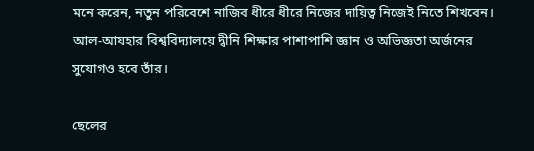মনে করেন, নতুন পরিবেশে নাজিব ধীরে ধীরে নিজের দায়িত্ব নিজেই নিতে শিখবেন। আল-আযহার বিশ্ববিদ্যালয়ে দ্বীনি শিক্ষার পাশাপাশি জ্ঞান ও অভিজ্ঞতা অর্জনের সুযোগও হবে তাঁর।

ছেলের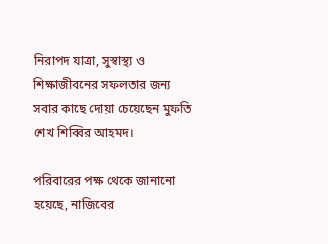নিরাপদ যাত্রা, সুস্বাস্থ্য ও শিক্ষাজীবনের সফলতার জন্য সবার কাছে দোয়া চেয়েছেন মুফতি শেখ শিব্বির আহমদ।

পরিবারের পক্ষ থেকে জানানো হয়েছে, নাজিবের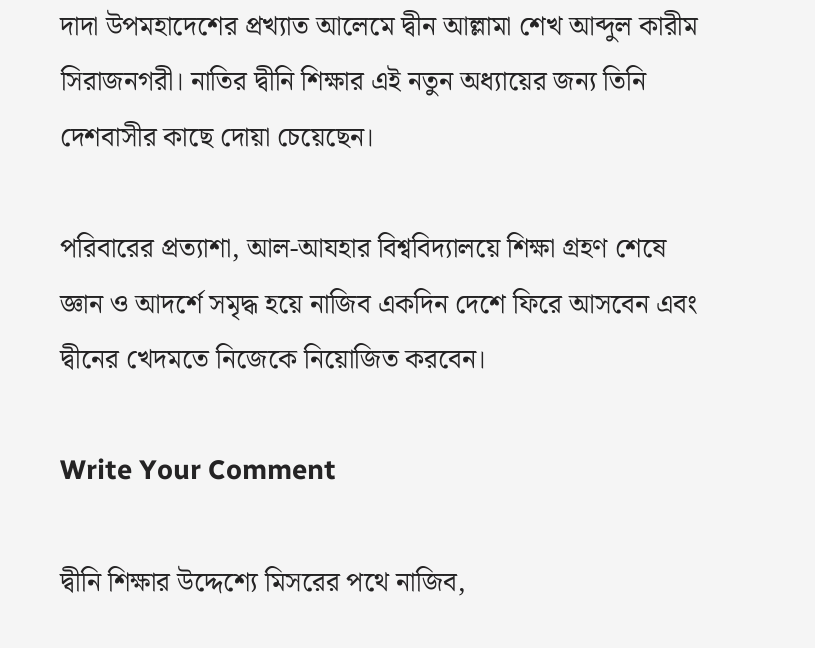দাদা উপমহাদেশের প্রখ্যাত আলেমে দ্বীন আল্লামা শেখ আব্দুল কারীম সিরাজনগরী। নাতির দ্বীনি শিক্ষার এই নতুন অধ্যায়ের জন্য তিনি দেশবাসীর কাছে দোয়া চেয়েছেন।

পরিবারের প্রত্যাশা, আল-আযহার বিশ্ববিদ্যালয়ে শিক্ষা গ্রহণ শেষে জ্ঞান ও আদর্শে সমৃদ্ধ হয়ে নাজিব একদিন দেশে ফিরে আসবেন এবং দ্বীনের খেদমতে নিজেকে নিয়োজিত করবেন।

Write Your Comment

দ্বীনি শিক্ষার উদ্দেশ্যে মিসরের পথে নাজিব,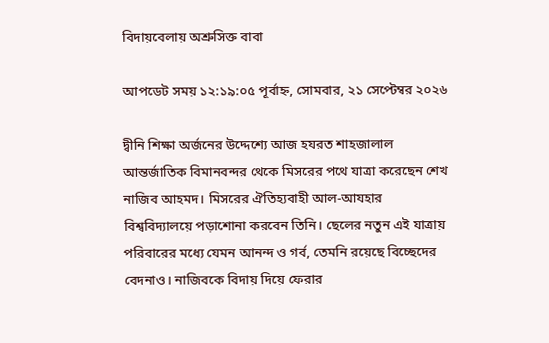বিদায়বেলায় অশ্রুসিক্ত বাবা

আপডেট সময় ১২:১৯:০৫ পূর্বাহ্ন, সোমবার, ২১ সেপ্টেম্বর ২০২৬

দ্বীনি শিক্ষা অর্জনের উদ্দেশ্যে আজ হযরত শাহজালাল আন্তর্জাতিক বিমানবন্দর থেকে মিসরের পথে যাত্রা করেছেন শেখ নাজিব আহমদ। মিসরের ঐতিহ্যবাহী আল-আযহার বিশ্ববিদ্যালয়ে পড়াশোনা করবেন তিনি। ছেলের নতুন এই যাত্রায় পরিবারের মধ্যে যেমন আনন্দ ও গর্ব, তেমনি রয়েছে বিচ্ছেদের বেদনাও। নাজিবকে বিদায় দিয়ে ফেরার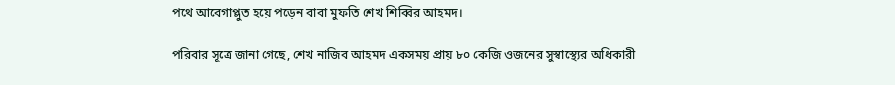পথে আবেগাপ্লুত হয়ে পড়েন বাবা মুফতি শেখ শিব্বির আহমদ।

পরিবার সূত্রে জানা গেছে, শেখ নাজিব আহমদ একসময় প্রায় ৮০ কেজি ওজনের সুস্বাস্থ্যের অধিকারী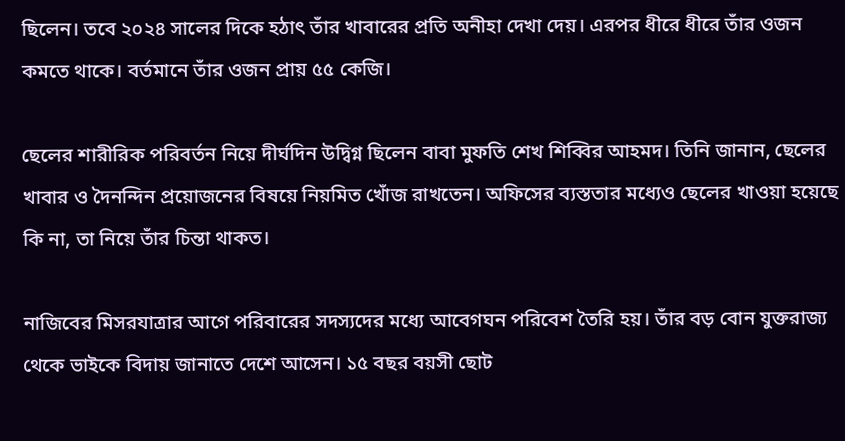ছিলেন। তবে ২০২৪ সালের দিকে হঠাৎ তাঁর খাবারের প্রতি অনীহা দেখা দেয়। এরপর ধীরে ধীরে তাঁর ওজন কমতে থাকে। বর্তমানে তাঁর ওজন প্রায় ৫৫ কেজি।

ছেলের শারীরিক পরিবর্তন নিয়ে দীর্ঘদিন উদ্বিগ্ন ছিলেন বাবা মুফতি শেখ শিব্বির আহমদ। তিনি জানান, ছেলের খাবার ও দৈনন্দিন প্রয়োজনের বিষয়ে নিয়মিত খোঁজ রাখতেন। অফিসের ব্যস্ততার মধ্যেও ছেলের খাওয়া হয়েছে কি না, তা নিয়ে তাঁর চিন্তা থাকত।

নাজিবের মিসরযাত্রার আগে পরিবারের সদস্যদের মধ্যে আবেগঘন পরিবেশ তৈরি হয়। তাঁর বড় বোন যুক্তরাজ্য থেকে ভাইকে বিদায় জানাতে দেশে আসেন। ১৫ বছর বয়সী ছোট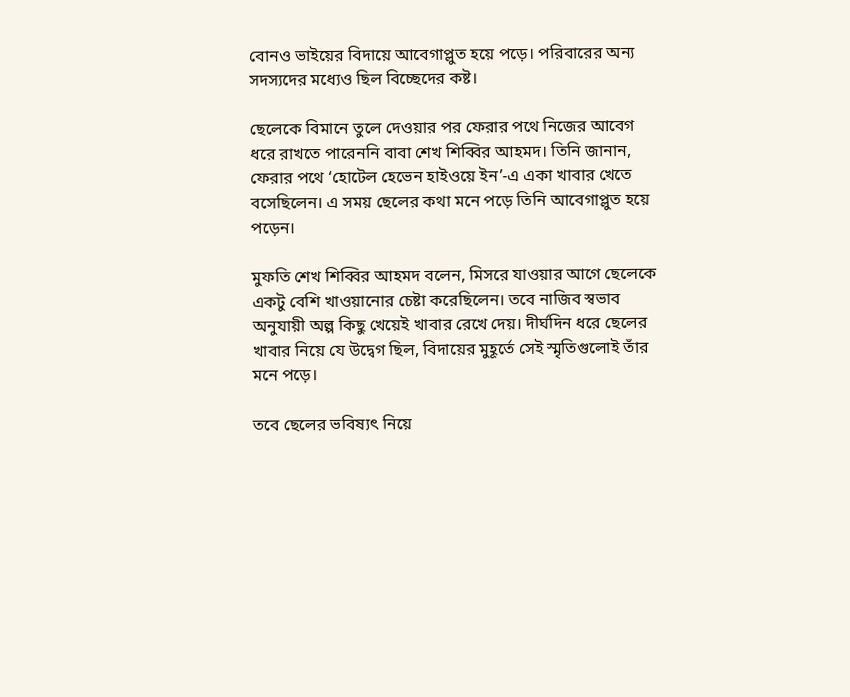বোনও ভাইয়ের বিদায়ে আবেগাপ্লুত হয়ে পড়ে। পরিবারের অন্য সদস্যদের মধ্যেও ছিল বিচ্ছেদের কষ্ট।

ছেলেকে বিমানে তুলে দেওয়ার পর ফেরার পথে নিজের আবেগ ধরে রাখতে পারেননি বাবা শেখ শিব্বির আহমদ। তিনি জানান, ফেরার পথে ‘হোটেল হেভেন হাইওয়ে ইন’-এ একা খাবার খেতে বসেছিলেন। এ সময় ছেলের কথা মনে পড়ে তিনি আবেগাপ্লুত হয়ে পড়েন।

মুফতি শেখ শিব্বির আহমদ বলেন, মিসরে যাওয়ার আগে ছেলেকে একটু বেশি খাওয়ানোর চেষ্টা করেছিলেন। তবে নাজিব স্বভাব অনুযায়ী অল্প কিছু খেয়েই খাবার রেখে দেয়। দীর্ঘদিন ধরে ছেলের খাবার নিয়ে যে উদ্বেগ ছিল, বিদায়ের মুহূর্তে সেই স্মৃতিগুলোই তাঁর মনে পড়ে।

তবে ছেলের ভবিষ্যৎ নিয়ে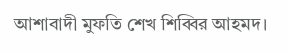আশাবাদী মুফতি শেখ শিব্বির আহমদ।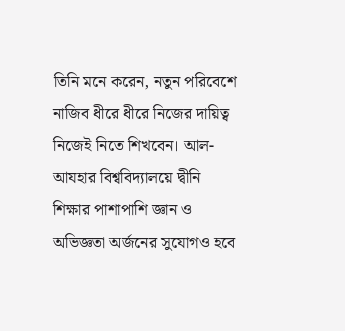তিনি মনে করেন, নতুন পরিবেশে নাজিব ধীরে ধীরে নিজের দায়িত্ব নিজেই নিতে শিখবেন। আল-আযহার বিশ্ববিদ্যালয়ে দ্বীনি শিক্ষার পাশাপাশি জ্ঞান ও অভিজ্ঞতা অর্জনের সুযোগও হবে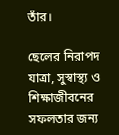তাঁর।

ছেলের নিরাপদ যাত্রা, সুস্বাস্থ্য ও শিক্ষাজীবনের সফলতার জন্য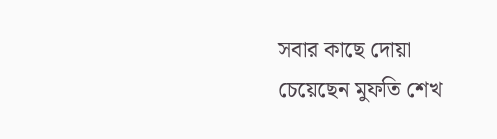সবার কাছে দোয়া চেয়েছেন মুফতি শেখ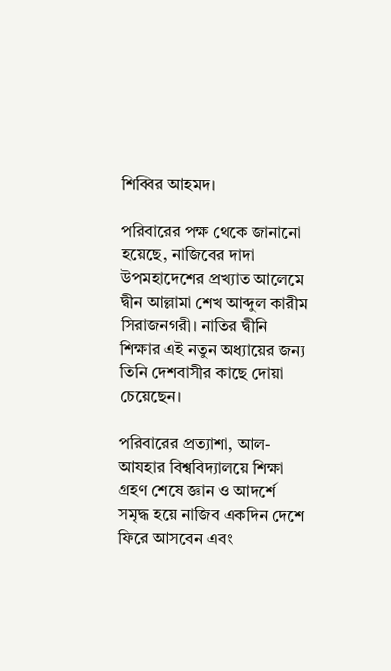শিব্বির আহমদ।

পরিবারের পক্ষ থেকে জানানো হয়েছে, নাজিবের দাদা উপমহাদেশের প্রখ্যাত আলেমে দ্বীন আল্লামা শেখ আব্দুল কারীম সিরাজনগরী। নাতির দ্বীনি শিক্ষার এই নতুন অধ্যায়ের জন্য তিনি দেশবাসীর কাছে দোয়া চেয়েছেন।

পরিবারের প্রত্যাশা, আল-আযহার বিশ্ববিদ্যালয়ে শিক্ষা গ্রহণ শেষে জ্ঞান ও আদর্শে সমৃদ্ধ হয়ে নাজিব একদিন দেশে ফিরে আসবেন এবং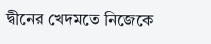দ্বীনের খেদমতে নিজেকে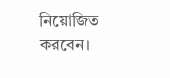নিয়োজিত করবেন।